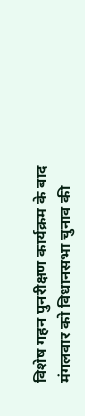विशेष गहन पुनरीक्षण कार्यक्रम के बाद मंगलवार को विधानसभा चुनाव की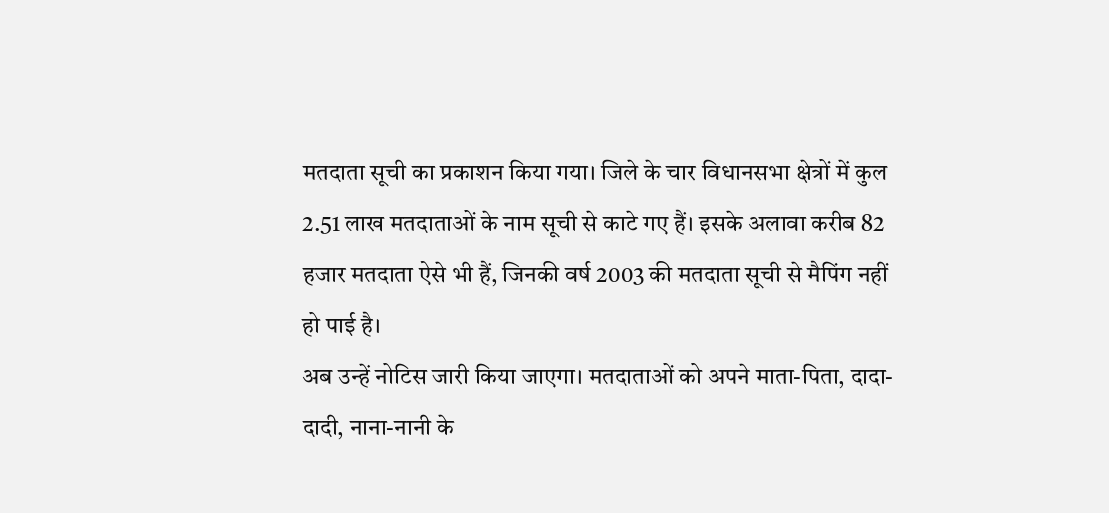मतदाता सूची का प्रकाशन किया गया। जिले के चार विधानसभा क्षेत्रों में कुल 2.51 लाख मतदाताओं के नाम सूची से काटे गए हैं। इसके अलावा करीब 82 हजार मतदाता ऐसे भी हैं, जिनकी वर्ष 2003 की मतदाता सूची से मैपिंग नहीं हो पाई है।
अब उन्हें नोटिस जारी किया जाएगा। मतदाताओं को अपने माता-पिता, दादा-दादी, नाना-नानी के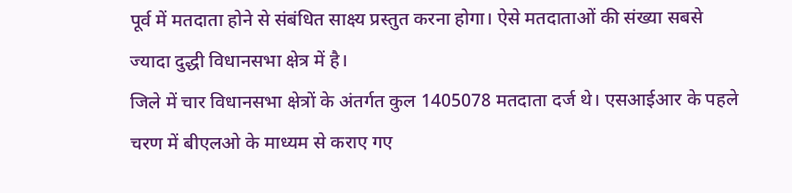पूर्व में मतदाता होने से संबंधित साक्ष्य प्रस्तुत करना होगा। ऐसे मतदाताओं की संख्या सबसे ज्यादा दुद्धी विधानसभा क्षेत्र में है।
जिले में चार विधानसभा क्षेत्रों के अंतर्गत कुल 1405078 मतदाता दर्ज थे। एसआईआर के पहले चरण में बीएलओ के माध्यम से कराए गए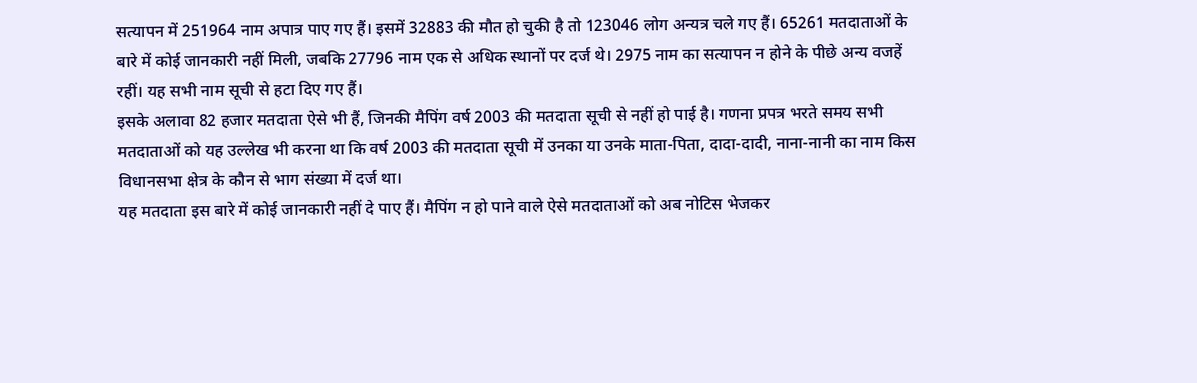सत्यापन में 251964 नाम अपात्र पाए गए हैं। इसमें 32883 की मौत हो चुकी है तो 123046 लोग अन्यत्र चले गए हैं। 65261 मतदाताओं के बारे में कोई जानकारी नहीं मिली, जबकि 27796 नाम एक से अधिक स्थानों पर दर्ज थे। 2975 नाम का सत्यापन न होने के पीछे अन्य वजहें रहीं। यह सभी नाम सूची से हटा दिए गए हैं।
इसके अलावा 82 हजार मतदाता ऐसे भी हैं, जिनकी मैपिंग वर्ष 2003 की मतदाता सूची से नहीं हो पाई है। गणना प्रपत्र भरते समय सभी मतदाताओं को यह उल्लेख भी करना था कि वर्ष 2003 की मतदाता सूची में उनका या उनके माता-पिता, दादा-दादी, नाना-नानी का नाम किस विधानसभा क्षेत्र के कौन से भाग संख्या में दर्ज था।
यह मतदाता इस बारे में कोई जानकारी नहीं दे पाए हैं। मैपिंग न हो पाने वाले ऐसे मतदाताओं को अब नोटिस भेजकर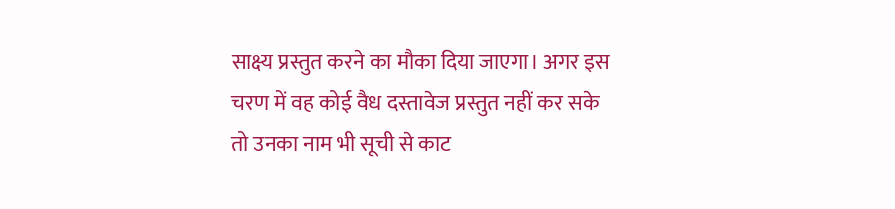साक्ष्य प्रस्तुत करने का मौका दिया जाएगा। अगर इस चरण में वह कोई वैध दस्तावेज प्रस्तुत नहीं कर सके तो उनका नाम भी सूची से काट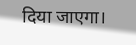दिया जाएगा।